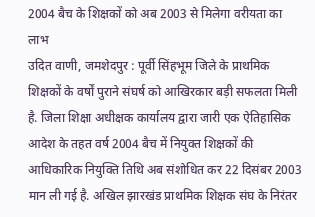2004 बैच के शिक्षकों को अब 2003 से मिलेगा वरीयता का लाभ
उदित वाणी, जमशेदपुर : पूर्वी सिंहभूम जिले के प्राथमिक शिक्षकों के वर्षों पुराने संघर्ष को आखिरकार बड़ी सफलता मिली है. जिला शिक्षा अधीक्षक कार्यालय द्वारा जारी एक ऐतिहासिक आदेश के तहत वर्ष 2004 बैच में नियुक्त शिक्षकों की आधिकारिक नियुक्ति तिथि अब संशोधित कर 22 दिसंबर 2003 मान ली गई है. अखिल झारखंड प्राथमिक शिक्षक संघ के निरंतर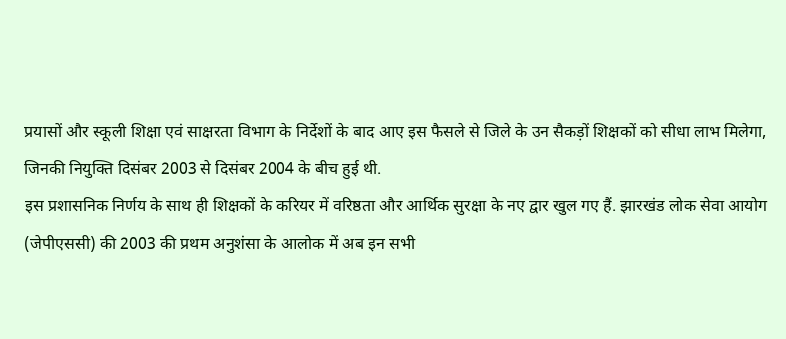प्रयासों और स्कूली शिक्षा एवं साक्षरता विभाग के निर्देशों के बाद आए इस फैसले से जिले के उन सैकड़ों शिक्षकों को सीधा लाभ मिलेगा, जिनकी नियुक्ति दिसंबर 2003 से दिसंबर 2004 के बीच हुई थी.
इस प्रशासनिक निर्णय के साथ ही शिक्षकों के करियर में वरिष्ठता और आर्थिक सुरक्षा के नए द्वार खुल गए हैं. झारखंड लोक सेवा आयोग (जेपीएससी) की 2003 की प्रथम अनुशंसा के आलोक में अब इन सभी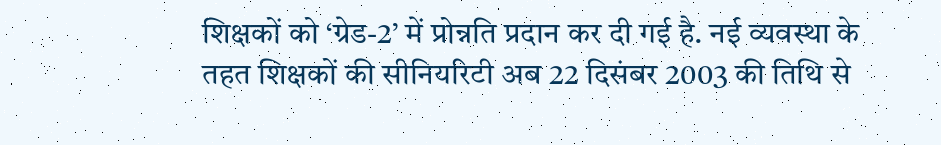शिक्षकों को ‘ग्रेड-2’ में प्रोन्नति प्रदान कर दी गई है. नई व्यवस्था के तहत शिक्षकों की सीनियरिटी अब 22 दिसंबर 2003 की तिथि से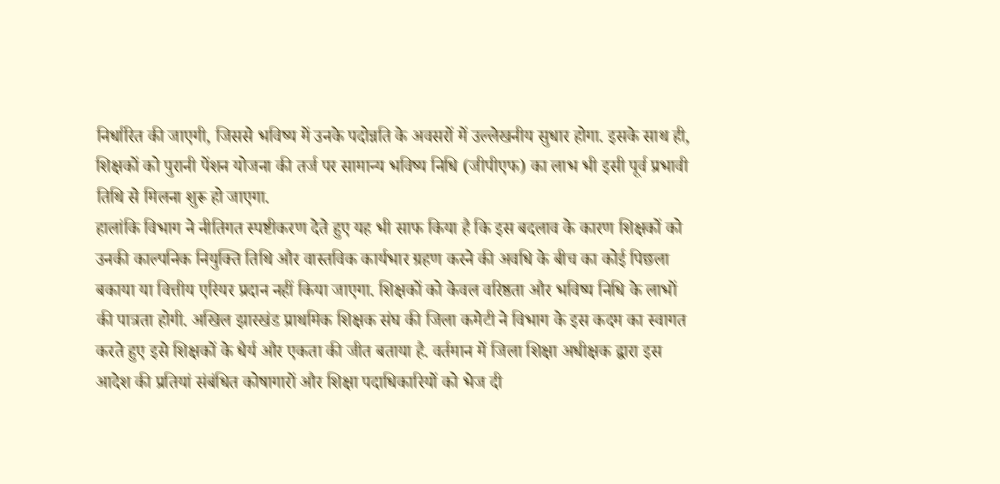निर्धारित की जाएगी, जिससे भविष्य में उनके पदोन्नति के अवसरों में उल्लेखनीय सुधार होगा. इसके साथ ही, शिक्षकों को पुरानी पेंशन योजना की तर्ज पर सामान्य भविष्य निधि (जीपीएफ) का लाभ भी इसी पूर्व प्रभावी तिथि से मिलना शुरू हो जाएगा.
हालांकि विभाग ने नीतिगत स्पष्टीकरण देते हुए यह भी साफ किया है कि इस बदलाव के कारण शिक्षकों को उनकी काल्पनिक नियुक्ति तिथि और वास्तविक कार्यभार ग्रहण करने की अवधि के बीच का कोई पिछला बकाया या वित्तीय एरियर प्रदान नहीं किया जाएगा. शिक्षकों को केवल वरिष्ठता और भविष्य निधि के लाभों की पात्रता होगी. अखिल झारखंड प्राथमिक शिक्षक संघ की जिला कमेटी ने विभाग के इस कदम का स्वागत करते हुए इसे शिक्षकों के धैर्य और एकता की जीत बताया है. वर्तमान में जिला शिक्षा अधीक्षक द्वारा इस आदेश की प्रतियां संबंधित कोषागारों और शिक्षा पदाधिकारियों को भेज दी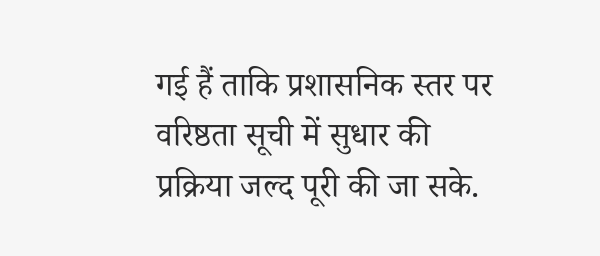गई हैं ताकि प्रशासनिक स्तर पर वरिष्ठता सूची में सुधार की प्रक्रिया जल्द पूरी की जा सके.